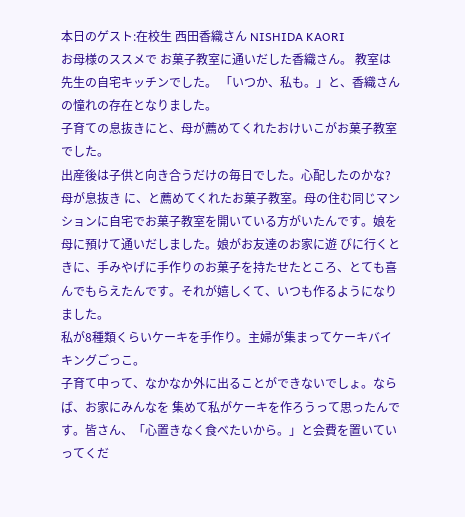本日のゲスト:在校生 西田香織さん NISHIDA KAORI
お母様のススメで お菓子教室に通いだした香織さん。 教室は先生の自宅キッチンでした。 「いつか、私も。」と、香織さんの憧れの存在となりました。
子育ての息抜きにと、母が薦めてくれたおけいこがお菓子教室でした。
出産後は子供と向き合うだけの毎日でした。心配したのかな?母が息抜き に、と薦めてくれたお菓子教室。母の住む同じマンションに自宅でお菓子教室を開いている方がいたんです。娘を母に預けて通いだしました。娘がお友達のお家に遊 びに行くときに、手みやげに手作りのお菓子を持たせたところ、とても喜んでもらえたんです。それが嬉しくて、いつも作るようになりました。
私が8種類くらいケーキを手作り。主婦が集まってケーキバイキングごっこ。
子育て中って、なかなか外に出ることができないでしょ。ならば、お家にみんなを 集めて私がケーキを作ろうって思ったんです。皆さん、「心置きなく食べたいから。」と会費を置いていってくだ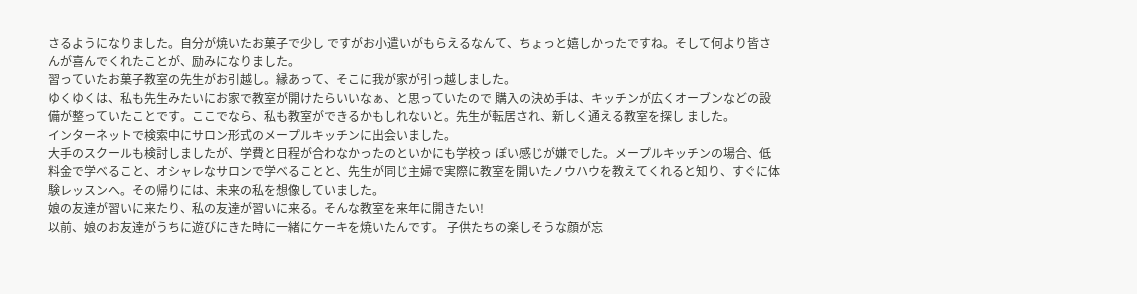さるようになりました。自分が焼いたお菓子で少し ですがお小遣いがもらえるなんて、ちょっと嬉しかったですね。そして何より皆さんが喜んでくれたことが、励みになりました。
習っていたお菓子教室の先生がお引越し。縁あって、そこに我が家が引っ越しました。
ゆくゆくは、私も先生みたいにお家で教室が開けたらいいなぁ、と思っていたので 購入の決め手は、キッチンが広くオーブンなどの設備が整っていたことです。ここでなら、私も教室ができるかもしれないと。先生が転居され、新しく通える教室を探し ました。
インターネットで検索中にサロン形式のメープルキッチンに出会いました。
大手のスクールも検討しましたが、学費と日程が合わなかったのといかにも学校っ ぽい感じが嫌でした。メープルキッチンの場合、低料金で学べること、オシャレなサロンで学べることと、先生が同じ主婦で実際に教室を開いたノウハウを教えてくれると知り、すぐに体験レッスンへ。その帰りには、未来の私を想像していました。
娘の友達が習いに来たり、私の友達が習いに来る。そんな教室を来年に開きたい!
以前、娘のお友達がうちに遊びにきた時に一緒にケーキを焼いたんです。 子供たちの楽しそうな顔が忘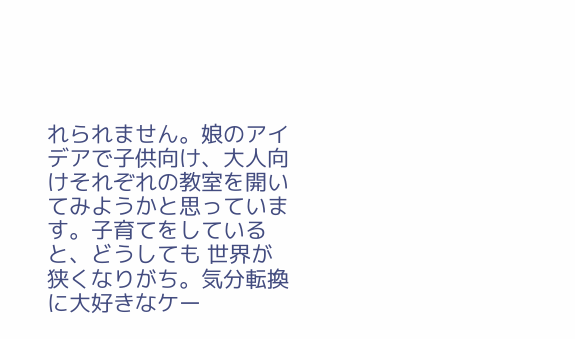れられません。娘のアイデアで子供向け、大人向けそれぞれの教室を開いてみようかと思っています。子育てをしていると、どうしても 世界が狭くなりがち。気分転換に大好きなケー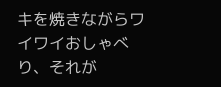キを焼きながらワイワイおしゃべり、それが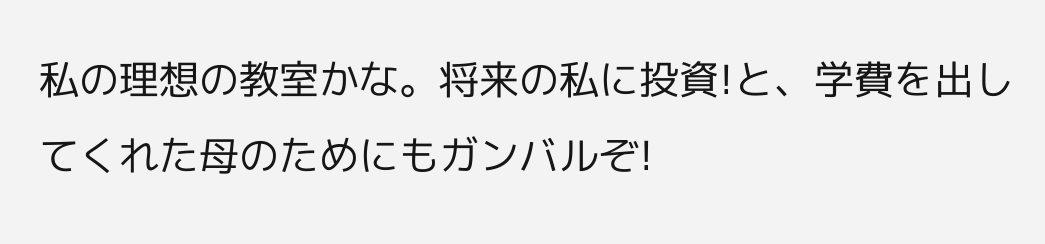私の理想の教室かな。将来の私に投資!と、学費を出してくれた母のためにもガンバルぞ!